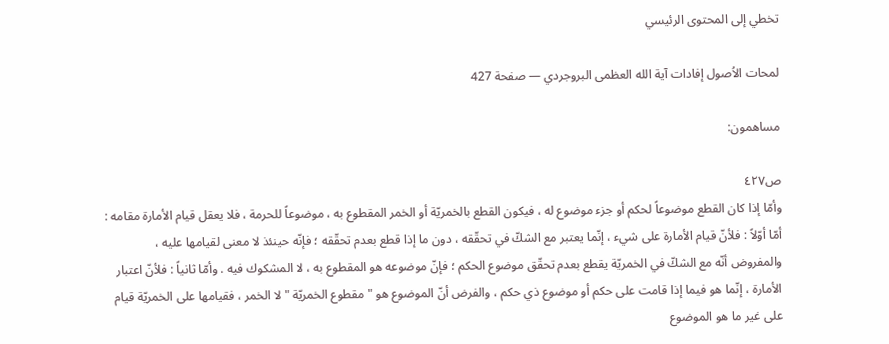تخطي إلى المحتوى الرئيسي

لمحات الاُصول إفادات آية الله العظمى البروجردي — صفحة 427

مساهمون:

ص٤٢٧
وأمّا إذا كان القطع موضوعاً لحكم أو جزء موضوع له ، فيكون القطع بالخمريّة أو الخمر المقطوع به ، موضوعاً للحرمة ، فلا يعقل قيام الأمارة مقامه : أمّا أوّلاً : فلأنّ قيام الأمارة على شيء ، إنّما يعتبر مع الشكّ في تحقّقه ، دون ما إذا قطع بعدم تحقّقه ؛ فإنّه حينئذ لا معنى لقيامها عليه ، والمفروض أنّه مع الشكّ في الخمريّة يقطع بعدم تحقّق موضوع الحكم ؛ فإنّ موضوعه هو المقطوع به ، لا المشكوك فيه . وأمّا ثانياً : فلأنّ اعتبار الأمارة ، إنّما هو فيما إذا قامت على حكم أو موضوع ذي حكم ، والفرض أنّ الموضوع هو " مقطوع الخمريّة " لا الخمر ، فقيامها على الخمريّة قيام على غير ما هو الموضوع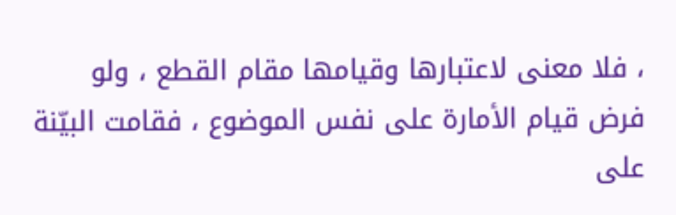، فلا معنى لاعتبارها وقيامها مقام القطع ، ولو فرض قيام الأمارة على نفس الموضوع ، فقامت البيّنة على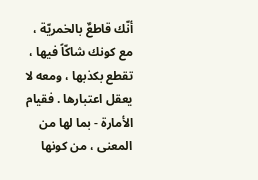أنّك قاطعٌ بالخمريّة ، مع كونك شاكّاً فيها ، تقطع بكذبها ، ومعه لا يعقل اعتبارها . فقيام الأمارة - بما لها من المعنى ، من كونها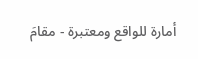أمارة للواقع ومعتبرة - مقامَ